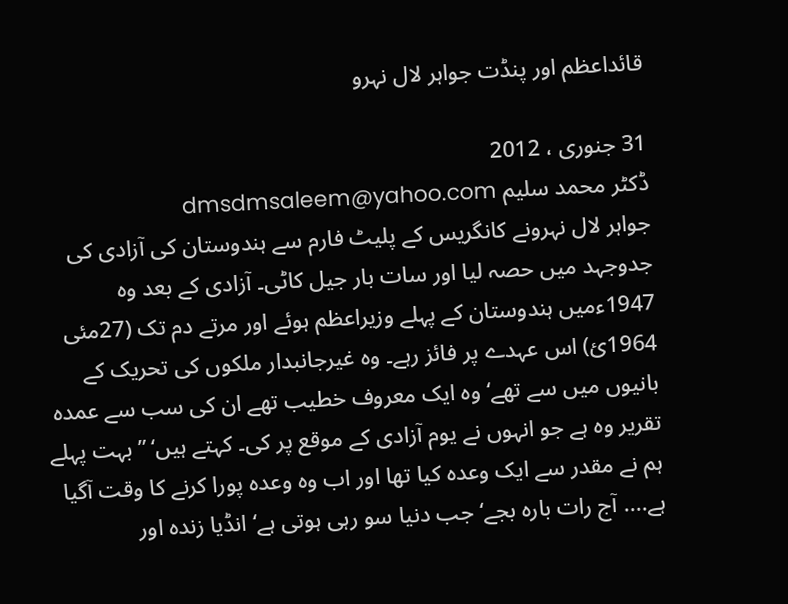قائداعظم اور پنڈت جواہر لال نہرو

31 جنوری ، 2012
ڈکٹر محمد سلیم dmsdmsaleem@yahoo.com
جواہر لال نہرونے کانگریس کے پلیٹ فارم سے ہندوستان کی آزادی کی جدوجہد میں حصہ لیا اور سات بار جیل کاٹی۔ آزادی کے بعد وہ 1947ءمیں ہندوستان کے پہلے وزیراعظم ہوئے اور مرتے دم تک (27مئی 1964ئ) اس عہدے پر فائز رہے۔ وہ غیرجانبدار ملکوں کی تحریک کے بانیوں میں سے تھے‘ وہ ایک معروف خطیب تھے ان کی سب سے عمدہ تقریر وہ ہے جو انہوں نے یوم آزادی کے موقع پر کی۔ کہتے ہیں‘ ”بہت پہلے ہم نے مقدر سے ایک وعدہ کیا تھا اور اب وہ وعدہ پورا کرنے کا وقت آگیا ہے.... آج رات بارہ بجے‘ جب دنیا سو رہی ہوتی ہے‘ انڈیا زندہ اور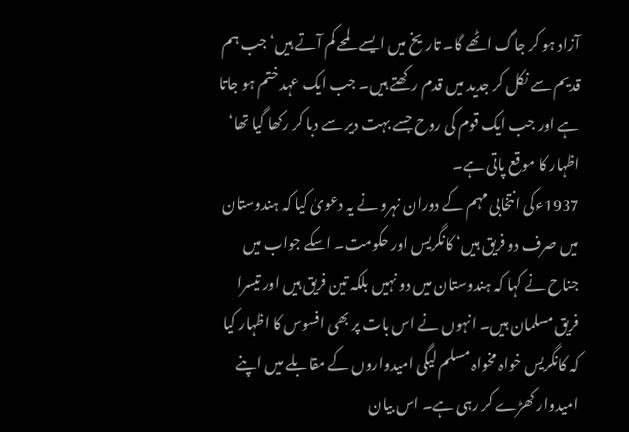آزاد ہو کر جاگ اٹھے گا۔ تاریخ میں ایسے لمحے کم آتے ہیں‘ جب ہم قدیم سے نکل کر جدید میں قدم رکھتے ہیں۔ جب ایک عہد ختم ہو جاتا ہے اور جب ایک قوم کی روح جسے بہت دیر سے دبا کر رکھا گیا تھا‘ اظہار کا موقع پاتی ہے۔
1937ءکی انتخابی مہم کے دوران نہرو نے یہ دعویٰ کیا کہ ہندوستان میں صرف دو فریق ہیں‘ کانگریس اور حکومت۔ اسکے جواب میں جناح نے کہا کہ ہندوستان میں دو نہیں بلکہ تین فریق ہیں اور تیسرا فریق مسلمان ہیں۔ انہوں نے اس بات پر بھی افسوس کا اظہار کیا کہ کانگریس خواہ مخواہ مسلم لیگی امیدواروں کے مقابلے میں اپنے امیدوار کھڑے کر رہی ہے۔ اس بیان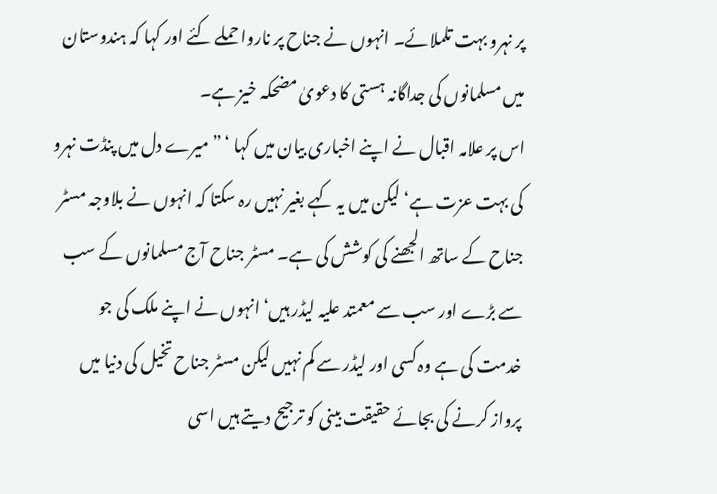پر نہرو بہت تلملائے۔ انہوں نے جناح پر ناروا حملے کئے اور کہا کہ ہندوستان میں مسلمانوں کی جداگانہ ہستی کا دعویٰ مضحکہ خیز ہے۔
اس پر علامہ اقبال نے اپنے اخباری بیان میں کہا ‘ ”میرے دل میں پنڈت نہرو کی بہت عزت ہے‘ لیکن میں یہ کہے بغیر نہیں رہ سکتا کہ انہوں نے بلاوجہ مسٹر جناح کے ساتھ الجھنے کی کوشش کی ہے۔ مسٹر جناح آج مسلمانوں کے سب سے بڑے اور سب سے معمتد علیہ لیڈر ہیں‘ انہوں نے اپنے ملک کی جو خدمت کی ہے وہ کسی اور لیڈر سے کم نہیں لیکن مسٹر جناح تخیل کی دنیا میں پرواز کرنے کی بجائے حقیقت بینی کو ترجیح دیتے ہیں اسی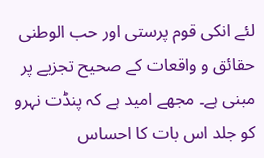لئے انکی قوم پرستی اور حب الوطنی حقائق و واقعات کے صحیح تجزیے پر مبنی ہے۔ مجھے امید ہے کہ پنڈت نہرو کو جلد اس بات کا احساس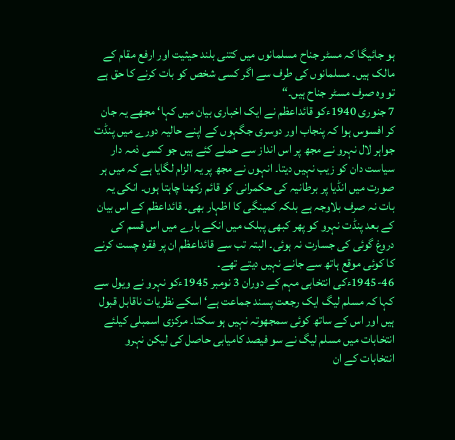ہو جائیگا کہ مسٹر جناح مسلمانوں میں کتنی بلند حیثیت اور ارفع مقام کے مالک ہیں۔ مسلمانوں کی طرف سے اگر کسی شخص کو بات کرنے کا حق ہے تو وہ صرف مسٹر جناح ہیں۔“
7 جنوری 1940ءکو قائداعظم نے ایک اخباری بیان میں کہا‘ مجھے یہ جان کر افسوس ہوا کہ پنجاب اور دوسری جگہوں کے اپنے حالیہ دورے میں پنڈت جواہر لال نہرو نے مجھ پر اس انداز سے حملے کئے ہیں جو کسی ذمہ دار سیاست دان کو زیب نہیں دیتا۔ انہوں نے مجھ پر یہ الزام لگایا ہے کہ میں ہر صورت میں انڈیا پر برطانیہ کی حکمرانی کو قائم رکھنا چاہتا ہوں۔ انکی یہ بات نہ صرف بلاوجہ ہے بلکہ کمینگی کا اظہار بھی۔ قائداعظم کے اس بیان کے بعد پنڈت نہرو کو پھر کبھی پبلک میں انکے بارے میں اس قسم کی دروغ گوئی کی جسارت نہ ہوئی۔ البتہ تب سے قائداعظم ان پر فقرہ چست کرنے کا کوئی موقع ہاتھ سے جانے نہیں دیتے تھے۔
1945-46ءکی انتخابی مہم کے دوران 3 نومبر 1945ءکو نہرو نے ویول سے کہا کہ مسلم لیگ ایک رجعت پسند جماعت ہے‘ اسکے نظریات ناقابل قبول ہیں اور اس کے ساتھ کوئی سمجھوتہ نہیں ہو سکتا۔ مرکزی اسمبلی کیلئے انتخابات میں مسلم لیگ نے سو فیصد کامیابی حاصل کی لیکن نہرو انتخابات کے ان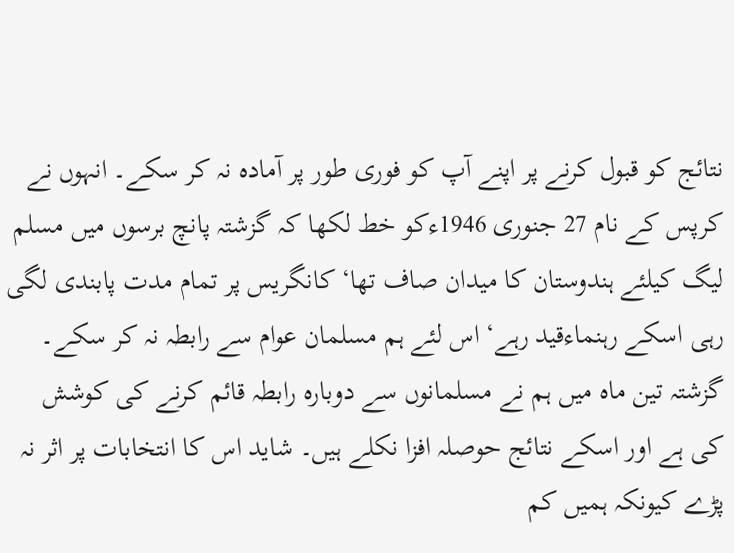نتائج کو قبول کرنے پر اپنے آپ کو فوری طور پر آمادہ نہ کر سکے۔ انہوں نے کرپس کے نام 27 جنوری 1946ءکو خط لکھا کہ گزشتہ پانچ برسوں میں مسلم لیگ کیلئے ہندوستان کا میدان صاف تھا‘ کانگریس پر تمام مدت پابندی لگی رہی اسکے رہنماءقید رہے‘ اس لئے ہم مسلمان عوام سے رابطہ نہ کر سکے۔ گزشتہ تین ماہ میں ہم نے مسلمانوں سے دوبارہ رابطہ قائم کرنے کی کوشش کی ہے اور اسکے نتائج حوصلہ افزا نکلے ہیں۔ شاید اس کا انتخابات پر اثر نہ پڑے کیونکہ ہمیں کم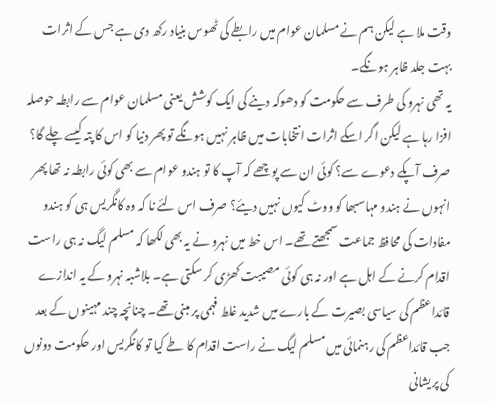وقت ملا ہے لیکن ہم نے مسلمان عوام میں رابطے کی ٹھوس بنیاد رکھ دی ہے جس کے اثرات بہت جلد ظاہر ہونگے۔
یہ تھی نہرو کی طرف سے حکومت کو دھوکہ دینے کی ایک کوشش یعنی مسلمان عوام سے رابطہ حوصلہ افزا رہا ہے لیکن اگر اسکے اثرات انتخابات میں ظاہر نہیں ہونگے تو پھر دنیا کو اس کا پتہ کیسے چلے گا؟ صرف آپکے دعوے سے؟ کوئی ان سے پوچھے کہ آپ کا تو ہندو عوام سے بھی کوئی رابطہ نہ تھا پھر انہوں نے ہندو مہاسبھا کو ووٹ کیوں نہیں دیئے؟ صرف اس لئے نا کہ وہ کانگریس ہی کو ہندو مفادات کی محافظ جماعت سمجھتے تھے۔ اس خط میں نہرو نے یہ بھی لکھا کہ مسلم لیگ نہ ہی راست اقدام کرنے کے اہل ہے اور نہ ہی کوئی مصیبت کھڑی کر سکتی ہے۔ بلاشبہ نہرو کے یہ اندازے قائداعظم کی سیاسی بصیرت کے بارے میں شدید غلط فہمی پر مبنی تھے۔ چنانچہ چند مہینوں کے بعد جب قائداعظم کی رہنمائی میں مسلم لیگ نے راست اقدام کا طے کیا تو کانگریس اور حکومت دونوں کی پریشانی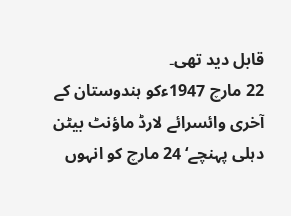قابل دید تھی۔
22 مارچ 1947ءکو ہندوستان کے آخری وائسرائے لارڈ ماؤنٹ بیٹن دہلی پہنچے‘ 24 مارچ کو انہوں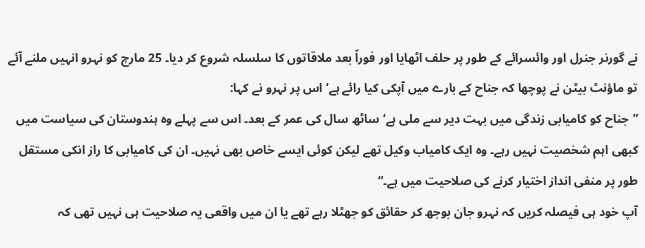نے گورنر جنرل اور وائسرائے کے طور پر حلف اٹھایا اور فوراً بعد ملاقاتوں کا سلسلہ شروع کر دیا۔ 25 مارچ کو نہرو انہیں ملنے آئے تو ماؤنٹ بیٹن نے پوچھا کہ جناح کے بارے میں آپکی کیا رائے ہے‘ اس پر نہرو نے کہا:
”جناح کو کامیابی زندگی میں بہت دیر سے ملی ہے‘ ساٹھ سال کی عمر کے بعد۔ اس سے پہلے وہ ہندوستان کی سیاست میں کبھی اہم شخصیت نہیں رہے۔ وہ ایک کامیاب وکیل تھے لیکن کوئی ایسے خاص بھی نہیں۔ ان کی کامیابی کا راز انکی مستقل طور پر منفی انداز اختیار کرنے کی صلاحیت میں ہے۔“
آپ خود ہی فیصلہ کریں کہ نہرو جان بوجھ کر حقائق کو جھٹلا رہے تھے یا ان میں واقعی یہ صلاحیت ہی نہیں تھی کہ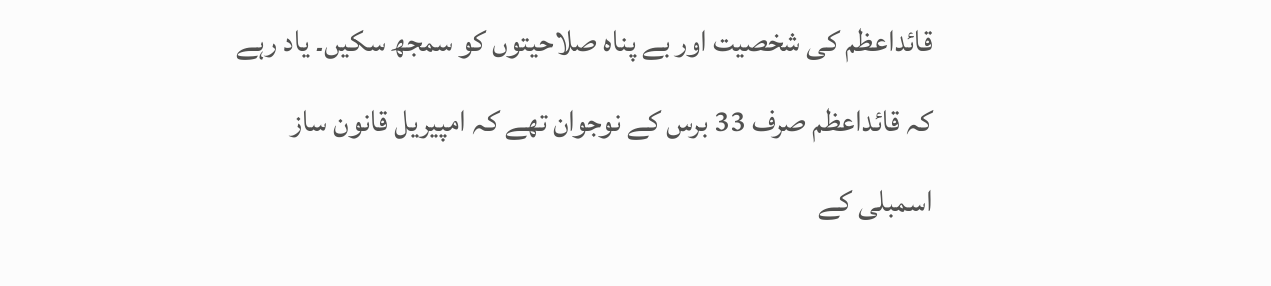قائداعظم کی شخصیت اور بے پناہ صلاحیتوں کو سمجھ سکیں۔ یاد رہے کہ قائداعظم صرف 33 برس کے نوجوان تھے کہ امپیریل قانون ساز اسمبلی کے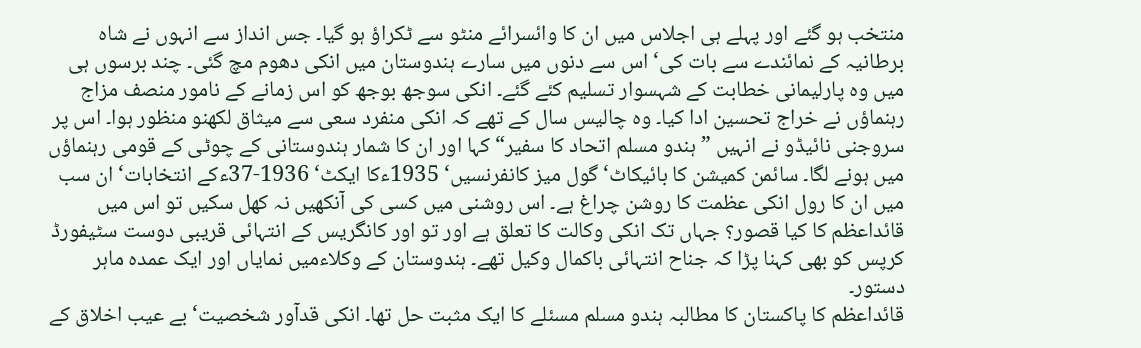منتخب ہو گئے اور پہلے ہی اجلاس میں ان کا وائسرائے منٹو سے ٹکراؤ ہو گیا۔ جس انداز سے انہوں نے شاہ برطانیہ کے نمائندے سے بات کی‘ اس سے دنوں میں سارے ہندوستان میں انکی دھوم مچ گئی۔ چند برسوں ہی میں وہ پارلیمانی خطابت کے شہسوار تسلیم کئے گئے۔ انکی سوجھ بوجھ کو اس زمانے کے نامور منصف مزاج رہنماؤں نے خراج تحسین ادا کیا۔ وہ چالیس سال کے تھے کہ انکی منفرد سعی سے میثاق لکھنو منظور ہوا۔ اس پر سروجنی نائیڈو نے انہیں ”ہندو مسلم اتحاد کا سفیر“ کہا اور ان کا شمار ہندوستانی کے چوٹی کے قومی رہنماؤں میں ہونے لگا۔ سائمن کمیشن کا بائیکاٹ‘ گول میز کانفرنسیں‘ 1935ءکا ایکٹ‘ 1936-37ءکے انتخابات‘ ان سب میں ان کا رول انکی عظمت کا روشن چراغ ہے۔ اس روشنی میں کسی کی آنکھیں نہ کھل سکیں تو اس میں قائداعظم کا کیا قصور؟ جہاں تک انکی وکالت کا تعلق ہے اور تو اور کانگریس کے انتہائی قریبی دوست سٹیفورڈ کرپس کو بھی کہنا پڑا کہ جناح انتہائی باکمال وکیل تھے۔ ہندوستان کے وکلاءمیں نمایاں اور ایک عمدہ ماہر دستور۔
قائداعظم کا پاکستان کا مطالبہ ہندو مسلم مسئلے کا ایک مثبت حل تھا۔ انکی قدآور شخصیت‘ بے عیب اخلاق کے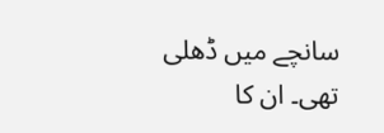سانچے میں ڈھلی تھی۔ ان کا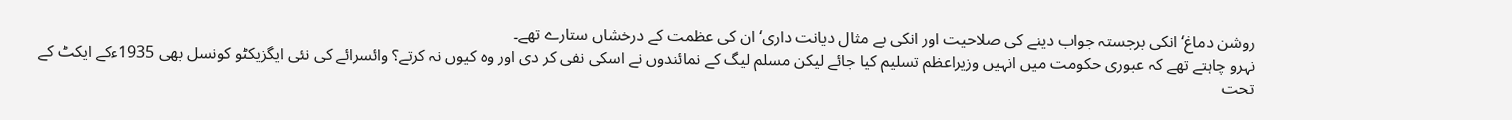روشن دماغ‘ انکی برجستہ جواب دینے کی صلاحیت اور انکی بے مثال دیانت داری‘ ان کی عظمت کے درخشاں ستارے تھے۔
نہرو چاہتے تھے کہ عبوری حکومت میں انہیں وزیراعظم تسلیم کیا جائے لیکن مسلم لیگ کے نمائندوں نے اسکی نفی کر دی اور وہ کیوں نہ کرتے؟ وائسرائے کی نئی ایگزیکٹو کونسل بھی 1935ءکے ایکٹ کے تحت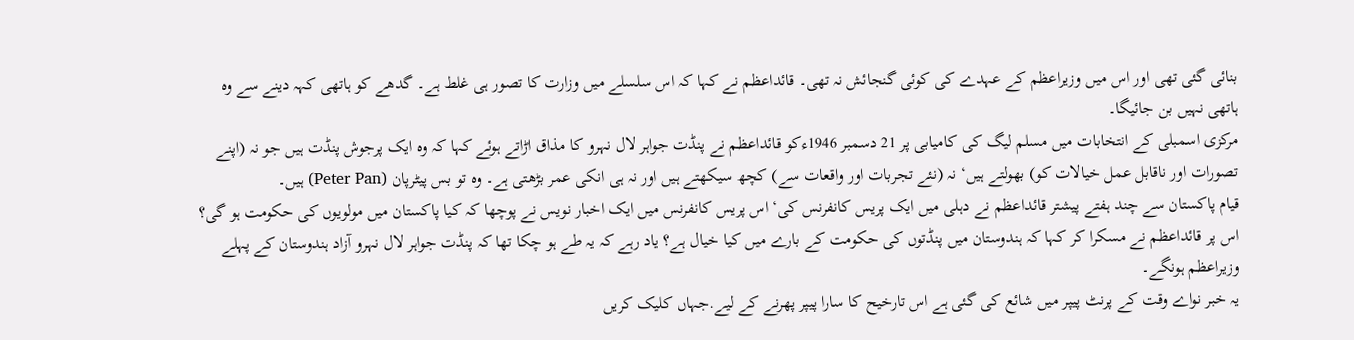بنائی گئی تھی اور اس میں وزیراعظم کے عہدے کی کوئی گنجائش نہ تھی۔ قائداعظم نے کہا کہ اس سلسلے میں وزارت کا تصور ہی غلط ہے۔ گدھے کو ہاتھی کہہ دینے سے وہ ہاتھی نہیں بن جائیگا۔
مرکزی اسمبلی کے انتخابات میں مسلم لیگ کی کامیابی پر 21 دسمبر 1946ءکو قائداعظم نے پنڈت جواہر لال نہرو کا مذاق اڑاتے ہوئے کہا کہ وہ ایک پرجوش پنڈت ہیں جو نہ (اپنے تصورات اور ناقابل عمل خیالات کو) بھولتے ہیں‘ نہ (نئے تجربات اور واقعات سے) کچھ سیکھتے ہیں اور نہ ہی انکی عمر بڑھتی ہے۔ وہ تو بس پیٹرپان (Peter Pan) ہیں۔
قیام پاکستان سے چند ہفتے پیشتر قائداعظم نے دہلی میں ایک پریس کانفرنس کی‘ اس پریس کانفرنس میں ایک اخبار نویس نے پوچھا کہ کیا پاکستان میں مولویوں کی حکومت ہو گی؟ اس پر قائداعظم نے مسکرا کر کہا کہ ہندوستان میں پنڈتوں کی حکومت کے بارے میں کیا خیال ہے؟ یاد رہے کہ یہ طے ہو چکا تھا کہ پنڈت جواہر لال نہرو آزاد ہندوستان کے پہلے وزیراعظم ہونگے۔
یہ خبر نواے وقت کے پرنٹ پیپر میں شائع کی گئی ہے اس تارخیح کا سارا پیپر پھرنے کے لیے.جہاں کلیک کریں